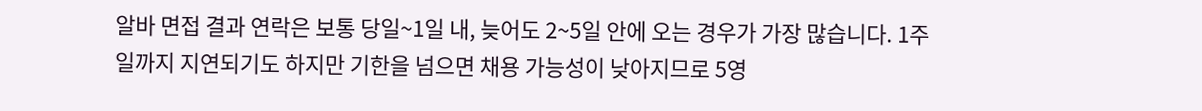알바 면접 결과 연락은 보통 당일~1일 내, 늦어도 2~5일 안에 오는 경우가 가장 많습니다. 1주일까지 지연되기도 하지만 기한을 넘으면 채용 가능성이 낮아지므로 5영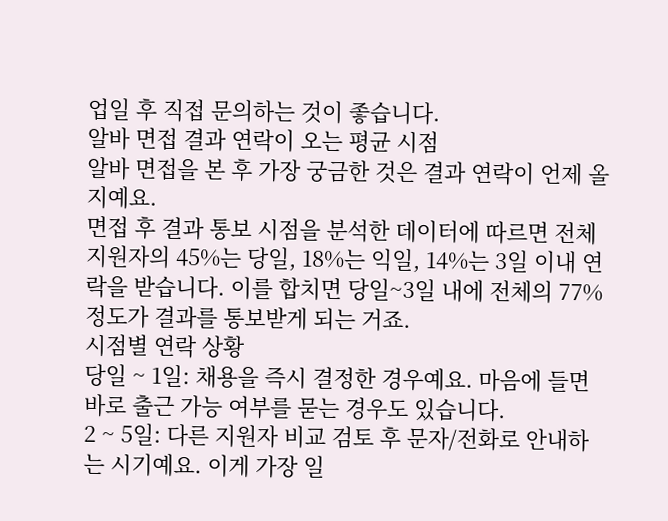업일 후 직접 문의하는 것이 좋습니다.
알바 면접 결과 연락이 오는 평균 시점
알바 면접을 본 후 가장 궁금한 것은 결과 연락이 언제 올지예요.
면접 후 결과 통보 시점을 분석한 데이터에 따르면 전체 지원자의 45%는 당일, 18%는 익일, 14%는 3일 이내 연락을 받습니다. 이를 합치면 당일~3일 내에 전체의 77% 정도가 결과를 통보받게 되는 거죠.
시점별 연락 상황
당일 ~ 1일: 채용을 즉시 결정한 경우예요. 마음에 들면 바로 출근 가능 여부를 묻는 경우도 있습니다.
2 ~ 5일: 다른 지원자 비교 검토 후 문자/전화로 안내하는 시기예요. 이게 가장 일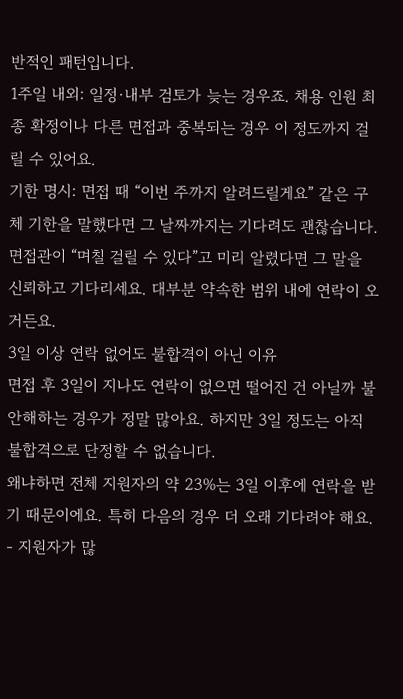반적인 패턴입니다.
1주일 내외: 일정·내부 검토가 늦는 경우죠. 채용 인원 최종 확정이나 다른 면접과 중복되는 경우 이 정도까지 걸릴 수 있어요.
기한 명시: 면접 때 “이번 주까지 알려드릴게요” 같은 구체 기한을 말했다면 그 날짜까지는 기다려도 괜찮습니다.
면접관이 “며칠 걸릴 수 있다”고 미리 알렸다면 그 말을 신뢰하고 기다리세요. 대부분 약속한 범위 내에 연락이 오거든요.
3일 이상 연락 없어도 불합격이 아닌 이유
면접 후 3일이 지나도 연락이 없으면 떨어진 건 아닐까 불안해하는 경우가 정말 많아요. 하지만 3일 정도는 아직 불합격으로 단정할 수 없습니다.
왜냐하면 전체 지원자의 약 23%는 3일 이후에 연락을 받기 때문이에요. 특히 다음의 경우 더 오래 기다려야 해요.
- 지원자가 많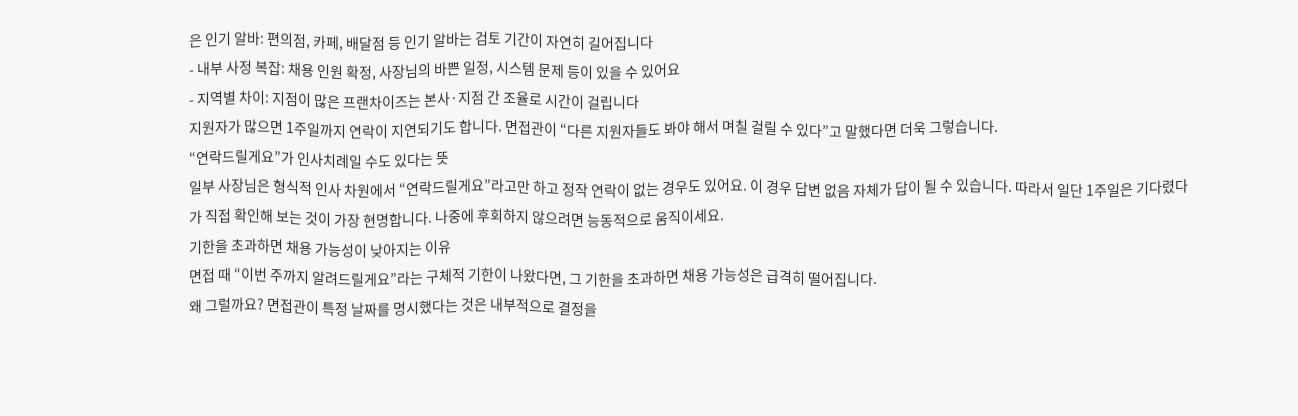은 인기 알바: 편의점, 카페, 배달점 등 인기 알바는 검토 기간이 자연히 길어집니다
- 내부 사정 복잡: 채용 인원 확정, 사장님의 바쁜 일정, 시스템 문제 등이 있을 수 있어요
- 지역별 차이: 지점이 많은 프랜차이즈는 본사·지점 간 조율로 시간이 걸립니다
지원자가 많으면 1주일까지 연락이 지연되기도 합니다. 면접관이 “다른 지원자들도 봐야 해서 며칠 걸릴 수 있다”고 말했다면 더욱 그렇습니다.
“연락드릴게요”가 인사치례일 수도 있다는 뜻
일부 사장님은 형식적 인사 차원에서 “연락드릴게요”라고만 하고 정작 연락이 없는 경우도 있어요. 이 경우 답변 없음 자체가 답이 될 수 있습니다. 따라서 일단 1주일은 기다렸다가 직접 확인해 보는 것이 가장 현명합니다. 나중에 후회하지 않으려면 능동적으로 움직이세요.
기한을 초과하면 채용 가능성이 낮아지는 이유
면접 때 “이번 주까지 알려드릴게요”라는 구체적 기한이 나왔다면, 그 기한을 초과하면 채용 가능성은 급격히 떨어집니다.
왜 그럴까요? 면접관이 특정 날짜를 명시했다는 것은 내부적으로 결정을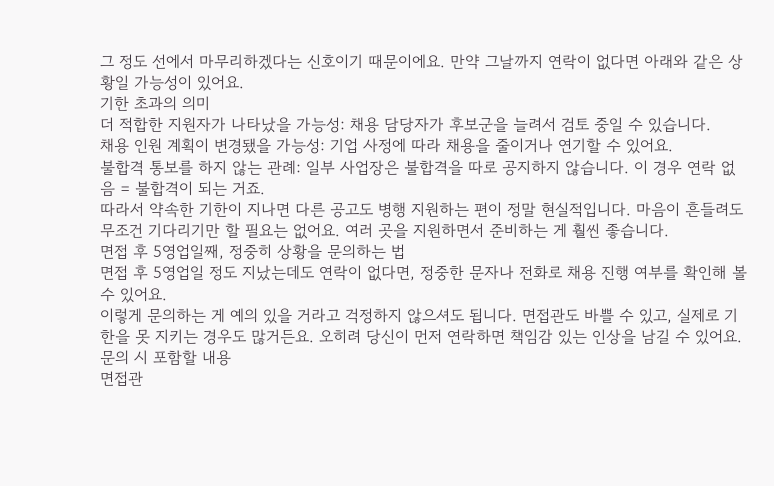그 정도 선에서 마무리하겠다는 신호이기 때문이에요. 만약 그날까지 연락이 없다면 아래와 같은 상황일 가능성이 있어요.
기한 초과의 의미
더 적합한 지원자가 나타났을 가능성: 채용 담당자가 후보군을 늘려서 검토 중일 수 있습니다.
채용 인원 계획이 변경됐을 가능성: 기업 사정에 따라 채용을 줄이거나 연기할 수 있어요.
불합격 통보를 하지 않는 관례: 일부 사업장은 불합격을 따로 공지하지 않습니다. 이 경우 연락 없음 = 불합격이 되는 거죠.
따라서 약속한 기한이 지나면 다른 공고도 병행 지원하는 편이 정말 현실적입니다. 마음이 흔들려도 무조건 기다리기만 할 필요는 없어요. 여러 곳을 지원하면서 준비하는 게 훨씬 좋습니다.
면접 후 5영업일째, 정중히 상황을 문의하는 법
면접 후 5영업일 정도 지났는데도 연락이 없다면, 정중한 문자나 전화로 채용 진행 여부를 확인해 볼 수 있어요.
이렇게 문의하는 게 예의 있을 거라고 걱정하지 않으셔도 됩니다. 면접관도 바쁠 수 있고, 실제로 기한을 못 지키는 경우도 많거든요. 오히려 당신이 먼저 연락하면 책임감 있는 인상을 남길 수 있어요.
문의 시 포함할 내용
면접관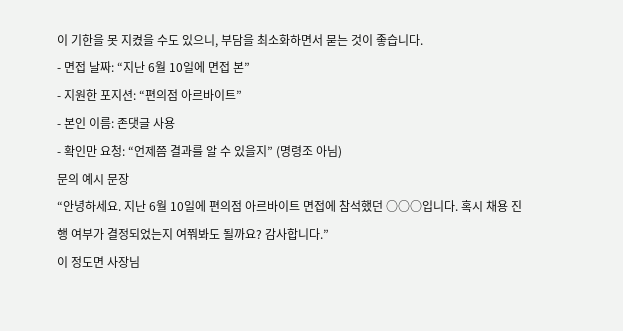이 기한을 못 지켰을 수도 있으니, 부담을 최소화하면서 묻는 것이 좋습니다.
- 면접 날짜: “지난 6월 10일에 면접 본”
- 지원한 포지션: “편의점 아르바이트”
- 본인 이름: 존댓글 사용
- 확인만 요청: “언제쯤 결과를 알 수 있을지” (명령조 아님)
문의 예시 문장
“안녕하세요. 지난 6월 10일에 편의점 아르바이트 면접에 참석했던 ○○○입니다. 혹시 채용 진행 여부가 결정되었는지 여쭤봐도 될까요? 감사합니다.”
이 정도면 사장님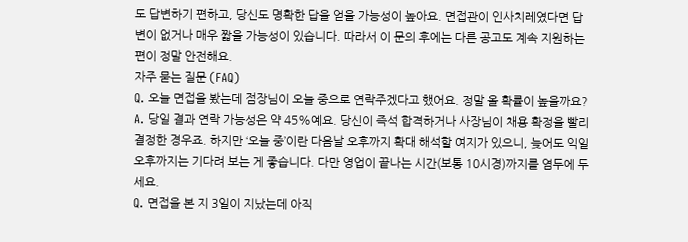도 답변하기 편하고, 당신도 명확한 답을 얻을 가능성이 높아요. 면접관이 인사치레였다면 답변이 없거나 매우 짧을 가능성이 있습니다. 따라서 이 문의 후에는 다른 공고도 계속 지원하는 편이 정말 안전해요.
자주 묻는 질문 (FAQ)
Q. 오늘 면접을 봤는데 점장님이 오늘 중으로 연락주겠다고 했어요. 정말 올 확률이 높을까요?
A. 당일 결과 연락 가능성은 약 45%예요. 당신이 즉석 합격하거나 사장님이 채용 확정을 빨리 결정한 경우죠. 하지만 ‘오늘 중’이란 다음날 오후까지 확대 해석할 여지가 있으니, 늦어도 익일 오후까지는 기다려 보는 게 좋습니다. 다만 영업이 끝나는 시간(보통 10시경)까지를 염두에 두세요.
Q. 면접을 본 지 3일이 지났는데 아직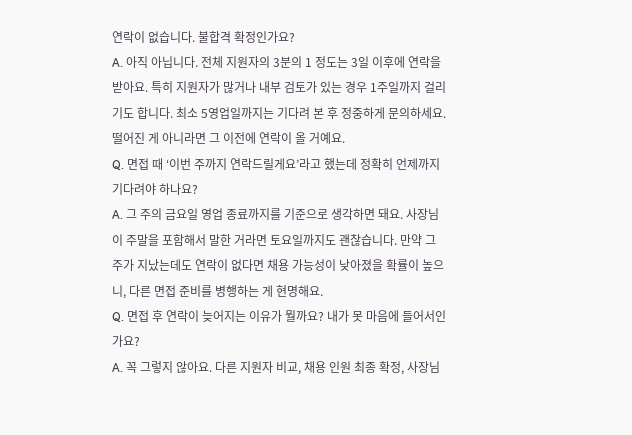연락이 없습니다. 불합격 확정인가요?
A. 아직 아닙니다. 전체 지원자의 3분의 1 정도는 3일 이후에 연락을 받아요. 특히 지원자가 많거나 내부 검토가 있는 경우 1주일까지 걸리기도 합니다. 최소 5영업일까지는 기다려 본 후 정중하게 문의하세요. 떨어진 게 아니라면 그 이전에 연락이 올 거예요.
Q. 면접 때 ‘이번 주까지 연락드릴게요’라고 했는데 정확히 언제까지 기다려야 하나요?
A. 그 주의 금요일 영업 종료까지를 기준으로 생각하면 돼요. 사장님이 주말을 포함해서 말한 거라면 토요일까지도 괜찮습니다. 만약 그 주가 지났는데도 연락이 없다면 채용 가능성이 낮아졌을 확률이 높으니, 다른 면접 준비를 병행하는 게 현명해요.
Q. 면접 후 연락이 늦어지는 이유가 뭘까요? 내가 못 마음에 들어서인가요?
A. 꼭 그렇지 않아요. 다른 지원자 비교, 채용 인원 최종 확정, 사장님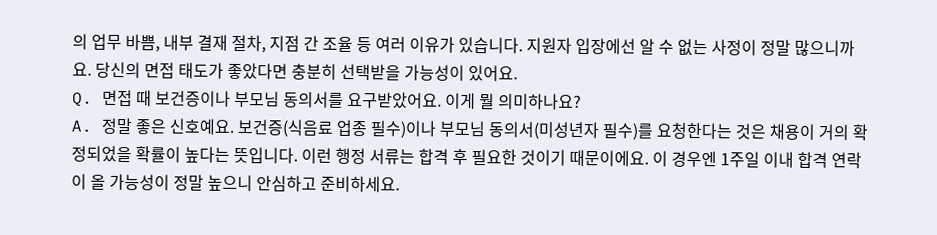의 업무 바쁨, 내부 결재 절차, 지점 간 조율 등 여러 이유가 있습니다. 지원자 입장에선 알 수 없는 사정이 정말 많으니까요. 당신의 면접 태도가 좋았다면 충분히 선택받을 가능성이 있어요.
Q. 면접 때 보건증이나 부모님 동의서를 요구받았어요. 이게 뭘 의미하나요?
A. 정말 좋은 신호예요. 보건증(식음료 업종 필수)이나 부모님 동의서(미성년자 필수)를 요청한다는 것은 채용이 거의 확정되었을 확률이 높다는 뜻입니다. 이런 행정 서류는 합격 후 필요한 것이기 때문이에요. 이 경우엔 1주일 이내 합격 연락이 올 가능성이 정말 높으니 안심하고 준비하세요.